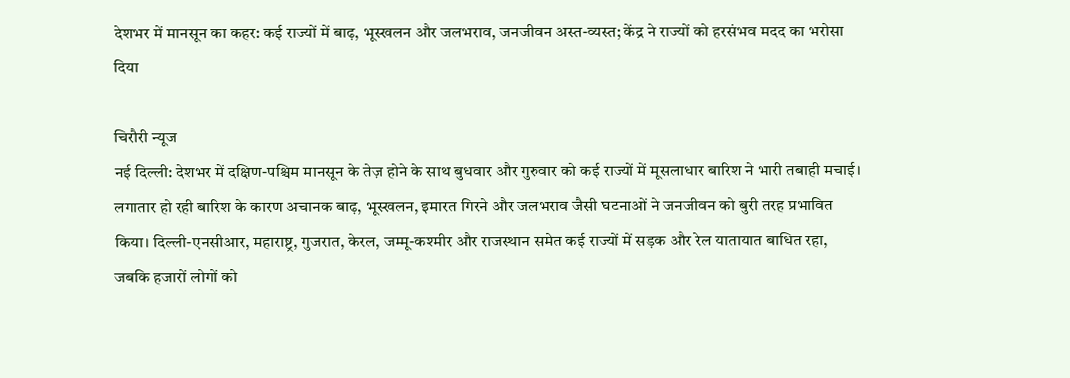देशभर में मानसून का कहर: कई राज्यों में बाढ़, भूस्खलन और जलभराव, जनजीवन अस्त-व्यस्त; केंद्र ने राज्यों को हरसंभव मदद का भरोसा दिया

चिरौरी न्यूज
नई दिल्ली: देशभर में दक्षिण-पश्चिम मानसून के तेज़ होने के साथ बुधवार और गुरुवार को कई राज्यों में मूसलाधार बारिश ने भारी तबाही मचाई। लगातार हो रही बारिश के कारण अचानक बाढ़, भूस्खलन, इमारत गिरने और जलभराव जैसी घटनाओं ने जनजीवन को बुरी तरह प्रभावित किया। दिल्ली-एनसीआर, महाराष्ट्र, गुजरात, केरल, जम्मू-कश्मीर और राजस्थान समेत कई राज्यों में सड़क और रेल यातायात बाधित रहा, जबकि हजारों लोगों को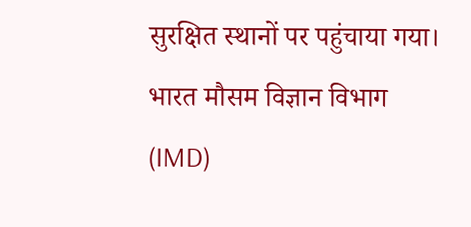सुरक्षित स्थानों पर पहुंचाया गया। भारत मौसम विज्ञान विभाग (IMD)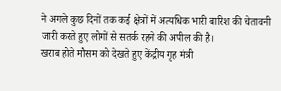ने अगले कुछ दिनों तक कई क्षेत्रों में अत्यधिक भारी बारिश की चेतावनी जारी करते हुए लोगों से सतर्क रहने की अपील की है।
खराब होते मौसम को देखते हुए केंद्रीय गृह मंत्री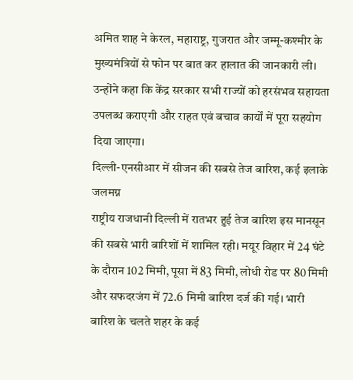अमित शाह ने केरल, महाराष्ट्र, गुजरात और जम्मू-कश्मीर के मुख्यमंत्रियों से फोन पर बात कर हालात की जानकारी ली। उन्होंने कहा कि केंद्र सरकार सभी राज्यों को हरसंभव सहायता उपलब्ध कराएगी और राहत एवं बचाव कार्यों में पूरा सहयोग दिया जाएगा।
दिल्ली-एनसीआर में सीजन की सबसे तेज बारिश, कई इलाके जलमग्न
राष्ट्रीय राजधानी दिल्ली में रातभर हुई तेज बारिश इस मानसून की सबसे भारी बारिशों में शामिल रही। मयूर विहार में 24 घंटे के दौरान 102 मिमी, पूसा में 83 मिमी, लोधी रोड पर 80 मिमी और सफदरजंग में 72.6 मिमी बारिश दर्ज की गई। भारी बारिश के चलते शहर के कई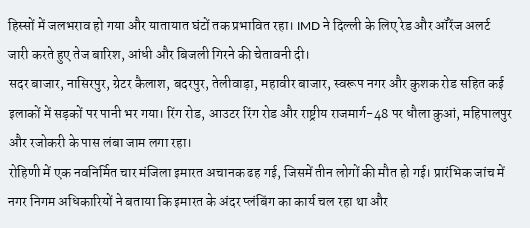हिस्सों में जलभराव हो गया और यातायात घंटों तक प्रभावित रहा। IMD ने दिल्ली के लिए रेड और ऑरेंज अलर्ट जारी करते हुए तेज बारिश, आंधी और बिजली गिरने की चेतावनी दी।
सदर बाजार, नासिरपुर, ग्रेटर कैलाश, बदरपुर, तेलीवाड़ा, महावीर बाजार, स्वरूप नगर और कुशक रोड सहित कई इलाकों में सड़कों पर पानी भर गया। रिंग रोड, आउटर रिंग रोड और राष्ट्रीय राजमार्ग-48 पर धौला कुआं, महिपालपुर और रजोकरी के पास लंबा जाम लगा रहा।
रोहिणी में एक नवनिर्मित चार मंजिला इमारत अचानक ढह गई, जिसमें तीन लोगों की मौत हो गई। प्रारंभिक जांच में नगर निगम अधिकारियों ने बताया कि इमारत के अंदर प्लंबिंग का कार्य चल रहा था और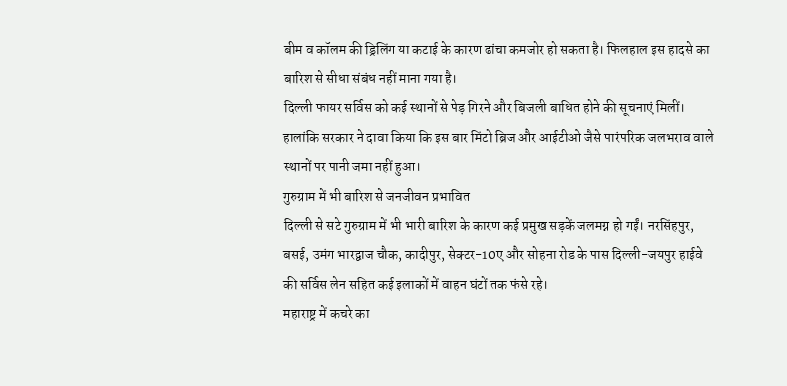बीम व कॉलम की ड्रिलिंग या कटाई के कारण ढांचा कमजोर हो सकता है। फिलहाल इस हादसे का बारिश से सीधा संबंध नहीं माना गया है।
दिल्ली फायर सर्विस को कई स्थानों से पेड़ गिरने और बिजली बाधित होने की सूचनाएं मिलीं। हालांकि सरकार ने दावा किया कि इस बार मिंटो ब्रिज और आईटीओ जैसे पारंपरिक जलभराव वाले स्थानों पर पानी जमा नहीं हुआ।
गुरुग्राम में भी बारिश से जनजीवन प्रभावित
दिल्ली से सटे गुरुग्राम में भी भारी बारिश के कारण कई प्रमुख सड़कें जलमग्न हो गईं। नरसिंहपुर, बसई, उमंग भारद्वाज चौक, कादीपुर, सेक्टर-10ए और सोहना रोड के पास दिल्ली-जयपुर हाईवे की सर्विस लेन सहित कई इलाकों में वाहन घंटों तक फंसे रहे।
महाराष्ट्र में कचरे का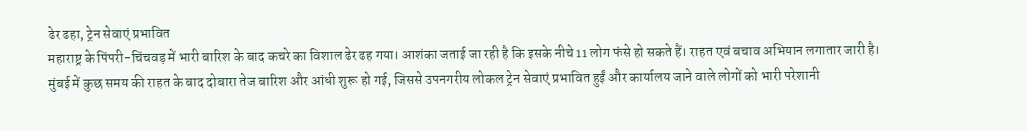ढेर ढहा, ट्रेन सेवाएं प्रभावित
महाराष्ट्र के पिंपरी-चिंचवड़ में भारी बारिश के बाद कचरे का विशाल ढेर ढह गया। आशंका जताई जा रही है कि इसके नीचे 11 लोग फंसे हो सकते हैं। राहत एवं बचाव अभियान लगातार जारी है।
मुंबई में कुछ समय की राहत के बाद दोबारा तेज बारिश और आंधी शुरू हो गई, जिससे उपनगरीय लोकल ट्रेन सेवाएं प्रभावित हुईं और कार्यालय जाने वाले लोगों को भारी परेशानी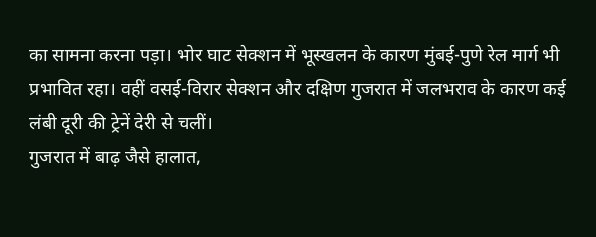का सामना करना पड़ा। भोर घाट सेक्शन में भूस्खलन के कारण मुंबई-पुणे रेल मार्ग भी प्रभावित रहा। वहीं वसई-विरार सेक्शन और दक्षिण गुजरात में जलभराव के कारण कई लंबी दूरी की ट्रेनें देरी से चलीं।
गुजरात में बाढ़ जैसे हालात,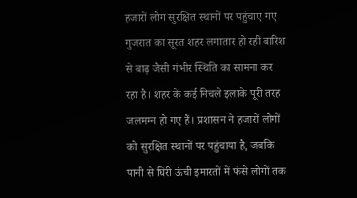हजारों लोग सुरक्षित स्थानों पर पहुंचाए गए
गुजरात का सूरत शहर लगातार हो रही बारिश से बाढ़ जैसी गंभीर स्थिति का सामना कर रहा है। शहर के कई निचले इलाके पूरी तरह जलमग्न हो गए हैं। प्रशासन ने हजारों लोगों को सुरक्षित स्थानों पर पहुंचाया है, जबकि पानी से घिरी ऊंची इमारतों में फंसे लोगों तक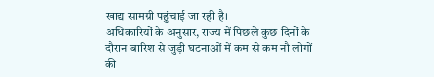खाद्य सामग्री पहुंचाई जा रही है।
अधिकारियों के अनुसार, राज्य में पिछले कुछ दिनों के दौरान बारिश से जुड़ी घटनाओं में कम से कम नौ लोगों की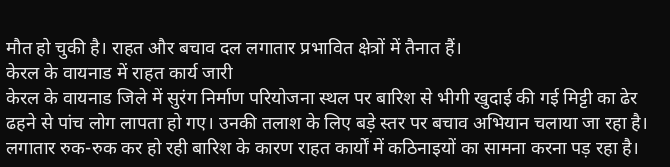मौत हो चुकी है। राहत और बचाव दल लगातार प्रभावित क्षेत्रों में तैनात हैं।
केरल के वायनाड में राहत कार्य जारी
केरल के वायनाड जिले में सुरंग निर्माण परियोजना स्थल पर बारिश से भीगी खुदाई की गई मिट्टी का ढेर ढहने से पांच लोग लापता हो गए। उनकी तलाश के लिए बड़े स्तर पर बचाव अभियान चलाया जा रहा है। लगातार रुक-रुक कर हो रही बारिश के कारण राहत कार्यों में कठिनाइयों का सामना करना पड़ रहा है।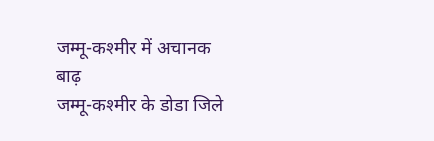जम्मू-कश्मीर में अचानक बाढ़
जम्मू-कश्मीर के डोडा जिले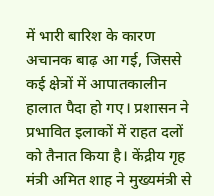में भारी बारिश के कारण अचानक बाढ़ आ गई, जिससे कई क्षेत्रों में आपातकालीन हालात पैदा हो गए। प्रशासन ने प्रभावित इलाकों में राहत दलों को तैनात किया है। केंद्रीय गृह मंत्री अमित शाह ने मुख्यमंत्री से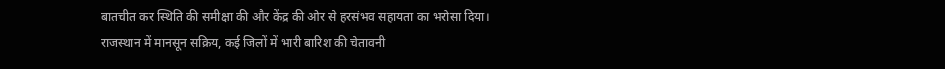बातचीत कर स्थिति की समीक्षा की और केंद्र की ओर से हरसंभव सहायता का भरोसा दिया।
राजस्थान में मानसून सक्रिय, कई जिलों में भारी बारिश की चेतावनी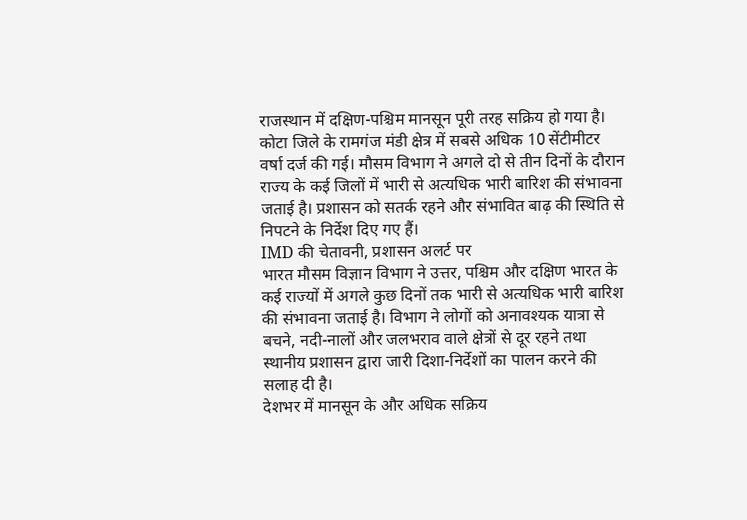राजस्थान में दक्षिण-पश्चिम मानसून पूरी तरह सक्रिय हो गया है। कोटा जिले के रामगंज मंडी क्षेत्र में सबसे अधिक 10 सेंटीमीटर वर्षा दर्ज की गई। मौसम विभाग ने अगले दो से तीन दिनों के दौरान राज्य के कई जिलों में भारी से अत्यधिक भारी बारिश की संभावना जताई है। प्रशासन को सतर्क रहने और संभावित बाढ़ की स्थिति से निपटने के निर्देश दिए गए हैं।
IMD की चेतावनी, प्रशासन अलर्ट पर
भारत मौसम विज्ञान विभाग ने उत्तर, पश्चिम और दक्षिण भारत के कई राज्यों में अगले कुछ दिनों तक भारी से अत्यधिक भारी बारिश की संभावना जताई है। विभाग ने लोगों को अनावश्यक यात्रा से बचने, नदी-नालों और जलभराव वाले क्षेत्रों से दूर रहने तथा स्थानीय प्रशासन द्वारा जारी दिशा-निर्देशों का पालन करने की सलाह दी है।
देशभर में मानसून के और अधिक सक्रिय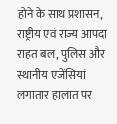होने के साथ प्रशासन, राष्ट्रीय एवं राज्य आपदा राहत बल, पुलिस और स्थानीय एजेंसियां लगातार हालात पर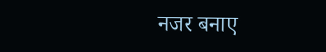नजर बनाए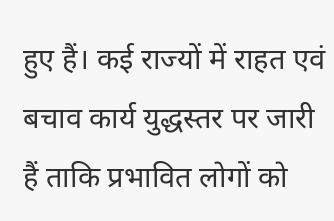हुए हैं। कई राज्यों में राहत एवं बचाव कार्य युद्धस्तर पर जारी हैं ताकि प्रभावित लोगों को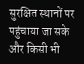सुरक्षित स्थानों पर पहुंचाया जा सके और किसी भी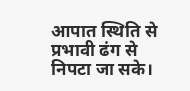आपात स्थिति से प्रभावी ढंग से निपटा जा सके।